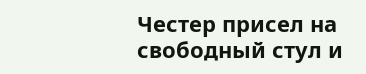Честер присел на свободный стул и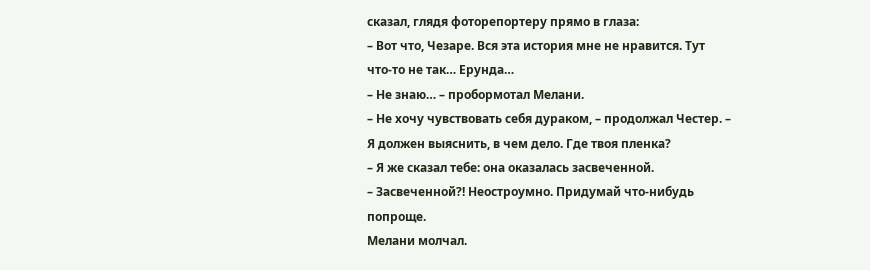сказал, глядя фоторепортеру прямо в глаза:
– Вот что, Чезаре. Вся эта история мне не нравится. Тут что-то не так… Ерунда…
– Не знаю… – пробормотал Мелани.
– Не хочу чувствовать себя дураком, – продолжал Честер. – Я должен выяснить, в чем дело. Где твоя пленка?
– Я же сказал тебе: она оказалась засвеченной.
– Засвеченной?! Неостроумно. Придумай что-нибудь попроще.
Мелани молчал.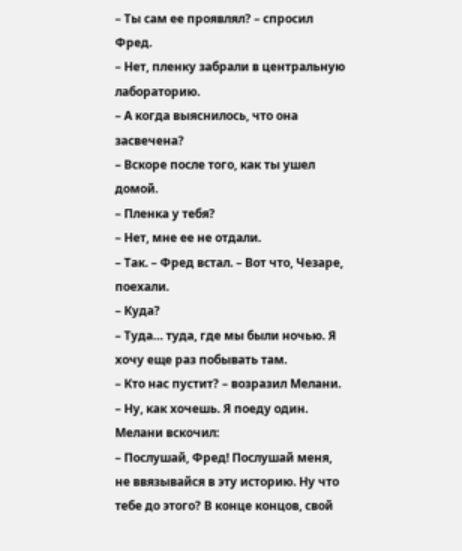– Ты сам ее проявлял? – спросил Фред.
– Нет, пленку забрали в центральную лабораторию.
– А когда выяснилось, что она засвечена?
– Вскоре после того, как ты ушел домой.
– Пленка у тебя?
– Нет, мне ее не отдали.
– Так. – Фред встал. – Вот что, Чезаре, поехали.
– Куда?
– Туда… туда, где мы были ночью. Я хочу еще раз побывать там.
– Кто нас пустит? – возразил Мелани.
– Ну, как хочешь. Я поеду один.
Мелани вскочил:
– Послушай, Фред! Послушай меня, не ввязывайся в эту историю. Ну что тебе до этого? В конце концов, свой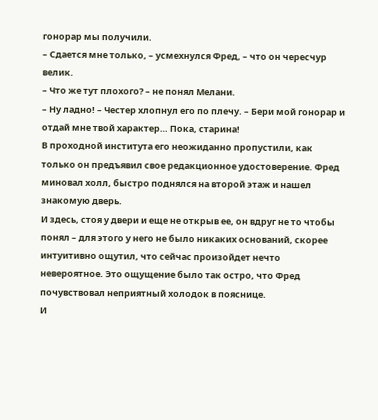гонорар мы получили.
– Сдается мне только, – усмехнулся Фред, – что он чересчур велик.
– Что же тут плохого? – не понял Мелани.
– Ну ладно! – Честер хлопнул его по плечу. – Бери мой гонорар и отдай мне твой характер… Пока, старина!
В проходной института его неожиданно пропустили, как только он предъявил свое редакционное удостоверение. Фред миновал холл, быстро поднялся на второй этаж и нашел знакомую дверь.
И здесь, стоя у двери и еще не открыв ее, он вдруг не то чтобы понял – для этого у него не было никаких оснований, скорее интуитивно ощутил, что сейчас произойдет нечто невероятное. Это ощущение было так остро, что Фред почувствовал неприятный холодок в пояснице.
И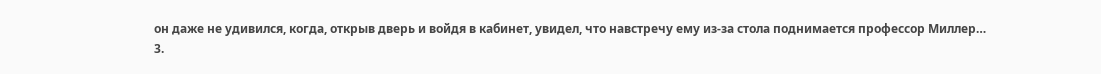он даже не удивился, когда, открыв дверь и войдя в кабинет, увидел, что навстречу ему из-за стола поднимается профессор Миллер…
3.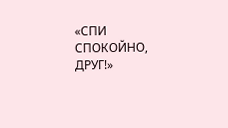«СПИ СПОКОЙНО, ДРУГ!»